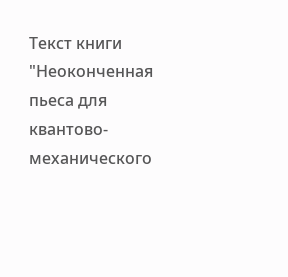Текст книги "Неоконченная пьеса для квантово-механического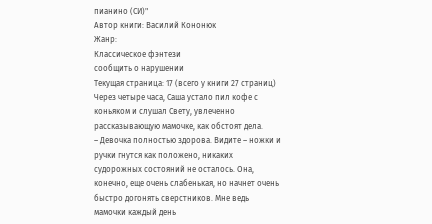пианино (СИ)"
Автор книги: Василий Кононюк
Жанр:
Классическое фэнтези
сообщить о нарушении
Текущая страница: 17 (всего у книги 27 страниц)
Через четыре часа, Саша устало пил кофе с коньяком и слушал Свету, увлеченно рассказывающую мамочке, как обстоят дела.
– Девочка полностью здорова. Видите – ножки и ручки гнутся как положено, никаких судорожных состояний не осталось. Она, конечно, еще очень слабенькая, но начнет очень быстро догонять сверстников. Мне ведь мамочки каждый день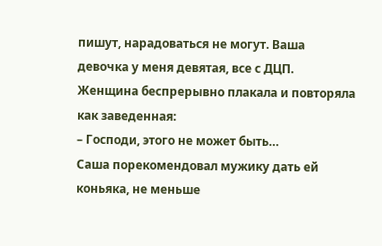пишут, нарадоваться не могут. Ваша девочка у меня девятая, все с ДЦП.
Женщина беспрерывно плакала и повторяла как заведенная:
– Господи, этого не может быть…
Саша порекомендовал мужику дать ей коньяка, не меньше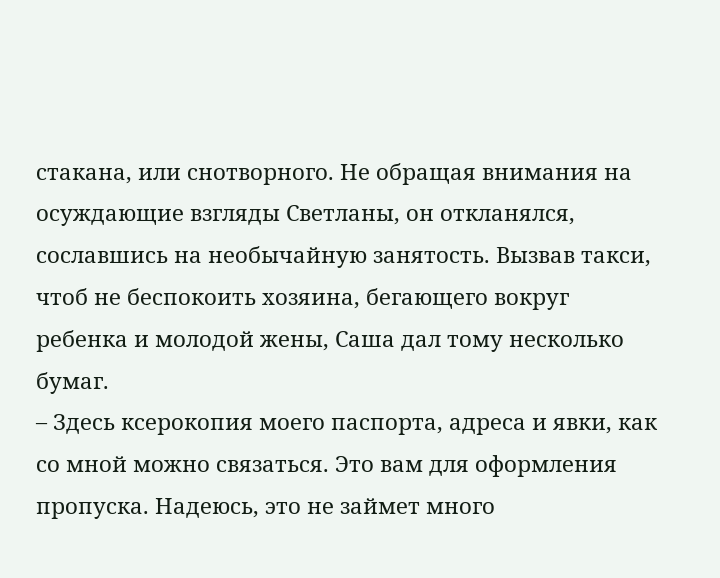стакана, или снотворного. Не обращая внимания на осуждающие взгляды Светланы, он откланялся, сославшись на необычайную занятость. Вызвав такси, чтоб не беспокоить хозяина, бегающего вокруг ребенка и молодой жены, Саша дал тому несколько бумаг.
– Здесь ксерокопия моего паспорта, адреса и явки, как со мной можно связаться. Это вам для оформления пропуска. Надеюсь, это не займет много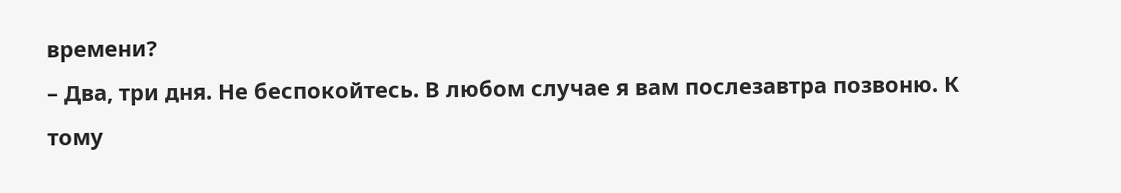времени?
– Два, три дня. Не беспокойтесь. В любом случае я вам послезавтра позвоню. К тому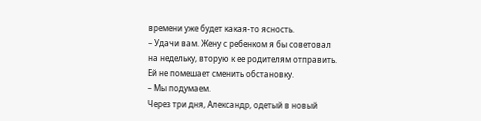времени уже будет какая-то ясность.
– Удачи вам. Жену с ребенком я бы советовал на недельку, вторую к ее родителям отправить. Ей не помешает сменить обстановку.
– Мы подумаем.
Через три дня, Александр, одетый в новый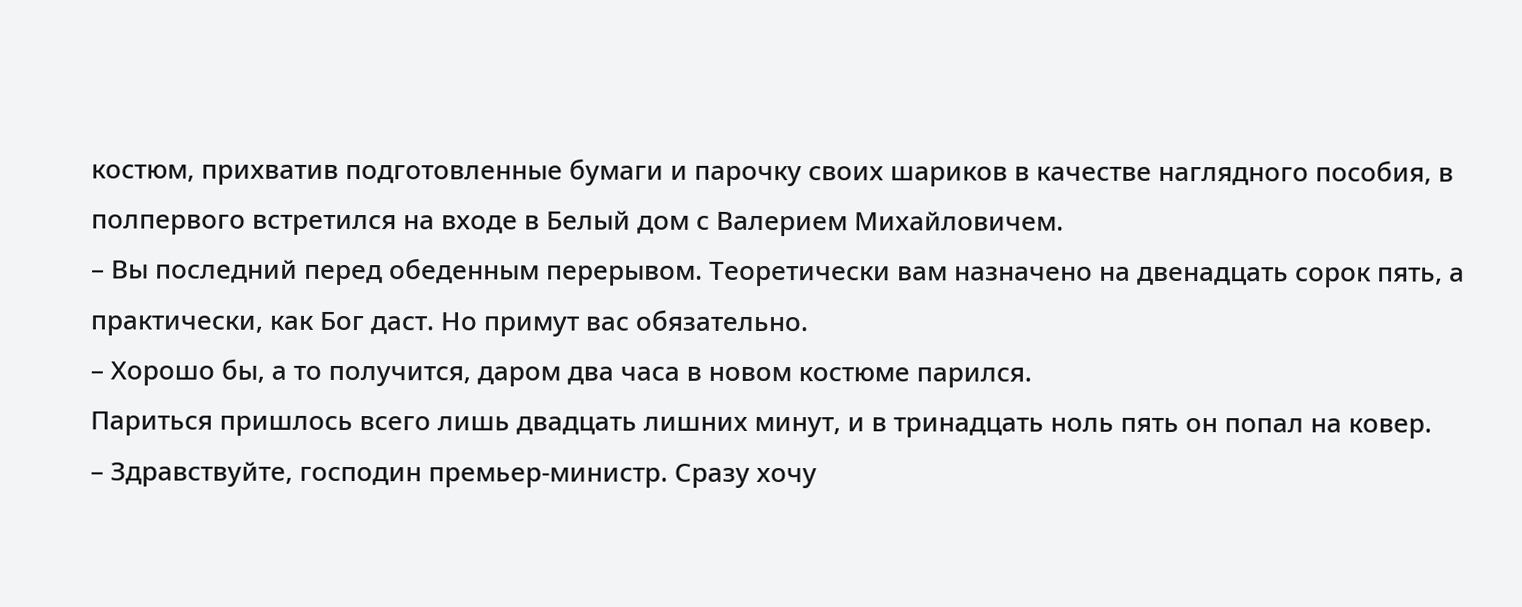костюм, прихватив подготовленные бумаги и парочку своих шариков в качестве наглядного пособия, в полпервого встретился на входе в Белый дом с Валерием Михайловичем.
– Вы последний перед обеденным перерывом. Теоретически вам назначено на двенадцать сорок пять, а практически, как Бог даст. Но примут вас обязательно.
– Хорошо бы, а то получится, даром два часа в новом костюме парился.
Париться пришлось всего лишь двадцать лишних минут, и в тринадцать ноль пять он попал на ковер.
– Здравствуйте, господин премьер-министр. Сразу хочу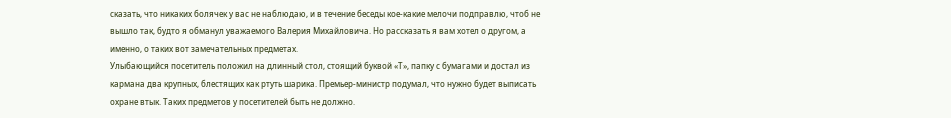сказать, что никаких болячек у вас не наблюдаю, и в течение беседы кое-какие мелочи подправлю, чтоб не вышло так, будто я обманул уважаемого Валерия Михайловича. Но рассказать я вам хотел о другом, а именно, о таких вот замечательных предметах.
Улыбающийся посетитель положил на длинный стол, стоящий буквой «Т», папку с бумагами и достал из кармана два крупных, блестящих как ртуть шарика. Премьер-министр подумал, что нужно будет выписать охране втык. Таких предметов у посетителей быть не должно.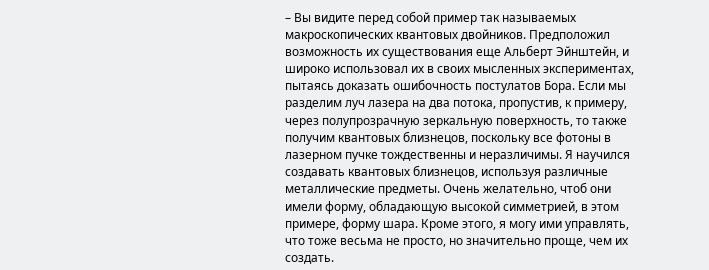– Вы видите перед собой пример так называемых макроскопических квантовых двойников. Предположил возможность их существования еще Альберт Эйнштейн, и широко использовал их в своих мысленных экспериментах, пытаясь доказать ошибочность постулатов Бора. Если мы разделим луч лазера на два потока, пропустив, к примеру, через полупрозрачную зеркальную поверхность, то также получим квантовых близнецов, поскольку все фотоны в лазерном пучке тождественны и неразличимы. Я научился создавать квантовых близнецов, используя различные металлические предметы. Очень желательно, чтоб они имели форму, обладающую высокой симметрией, в этом примере, форму шара. Кроме этого, я могу ими управлять, что тоже весьма не просто, но значительно проще, чем их создать.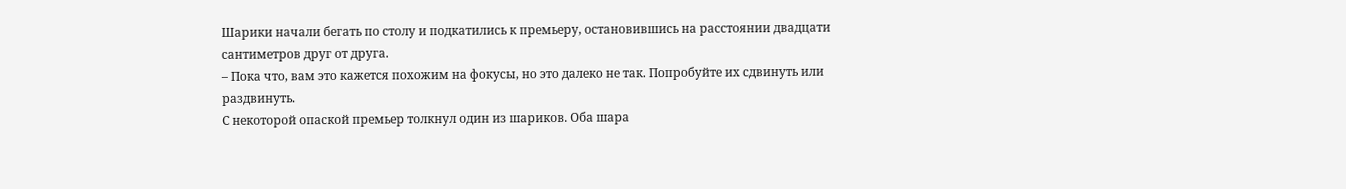Шарики начали бегать по столу и подкатились к премьеру, остановившись на расстоянии двадцати сантиметров друг от друга.
– Пока что, вам это кажется похожим на фокусы, но это далеко не так. Попробуйте их сдвинуть или раздвинуть.
С некоторой опаской премьер толкнул один из шариков. Оба шара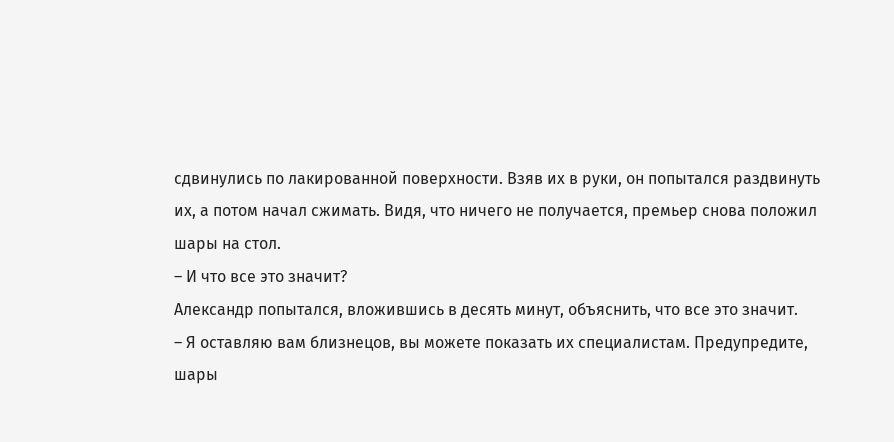сдвинулись по лакированной поверхности. Взяв их в руки, он попытался раздвинуть их, а потом начал сжимать. Видя, что ничего не получается, премьер снова положил шары на стол.
– И что все это значит?
Александр попытался, вложившись в десять минут, объяснить, что все это значит.
– Я оставляю вам близнецов, вы можете показать их специалистам. Предупредите, шары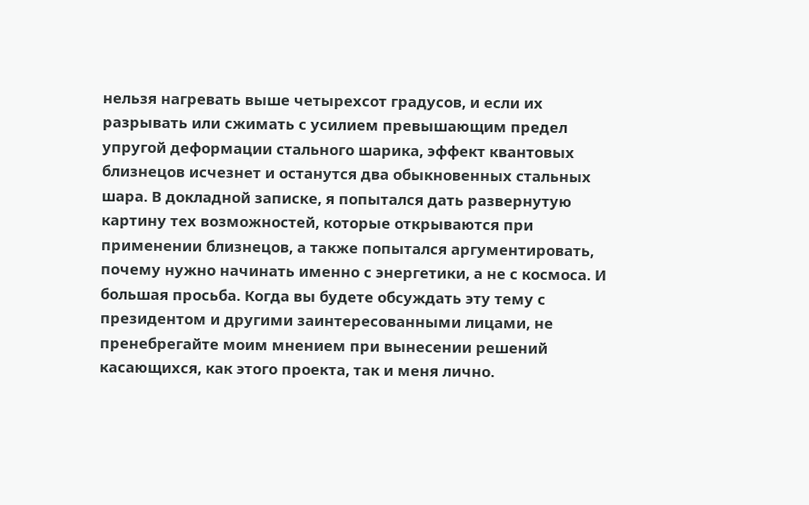нельзя нагревать выше четырехсот градусов, и если их разрывать или сжимать с усилием превышающим предел упругой деформации стального шарика, эффект квантовых близнецов исчезнет и останутся два обыкновенных стальных шара. В докладной записке, я попытался дать развернутую картину тех возможностей, которые открываются при применении близнецов, а также попытался аргументировать, почему нужно начинать именно с энергетики, а не с космоса. И большая просьба. Когда вы будете обсуждать эту тему с президентом и другими заинтересованными лицами, не пренебрегайте моим мнением при вынесении решений касающихся, как этого проекта, так и меня лично.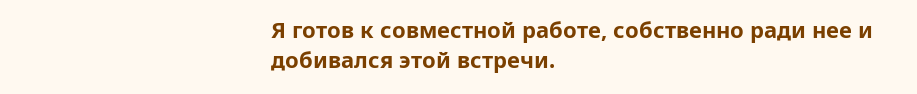Я готов к совместной работе, собственно ради нее и добивался этой встречи.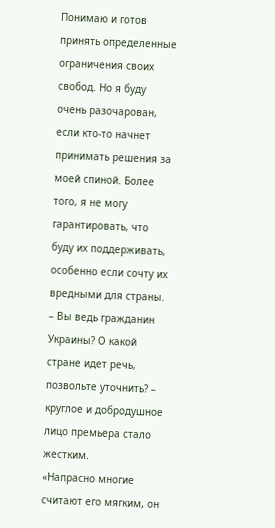Понимаю и готов принять определенные ограничения своих свобод. Но я буду очень разочарован, если кто-то начнет принимать решения за моей спиной. Более того, я не могу гарантировать, что буду их поддерживать, особенно если сочту их вредными для страны.
– Вы ведь гражданин Украины? О какой стране идет речь, позвольте уточнить? – круглое и добродушное лицо премьера стало жестким.
«Напрасно многие считают его мягким, он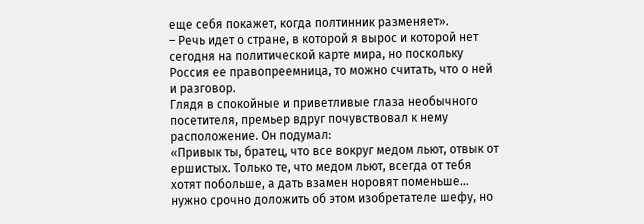еще себя покажет, когда полтинник разменяет».
– Речь идет о стране, в которой я вырос и которой нет сегодня на политической карте мира, но поскольку Россия ее правопреемница, то можно считать, что о ней и разговор.
Глядя в спокойные и приветливые глаза необычного посетителя, премьер вдруг почувствовал к нему расположение. Он подумал:
«Привык ты, братец, что все вокруг медом льют, отвык от ершистых. Только те, что медом льют, всегда от тебя хотят побольше, а дать взамен норовят поменьше… нужно срочно доложить об этом изобретателе шефу, но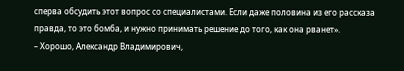сперва обсудить этот вопрос со специалистами. Если даже половина из его рассказа правда, то это бомба, и нужно принимать решение до того, как она рванет».
– Хорошо, Александр Владимирович,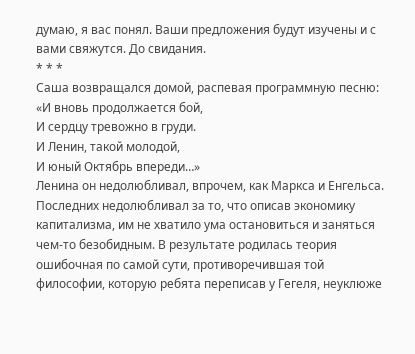думаю, я вас понял. Ваши предложения будут изучены и с вами свяжутся. До свидания.
* * *
Саша возвращался домой, распевая программную песню:
«И вновь продолжается бой,
И сердцу тревожно в груди.
И Ленин, такой молодой,
И юный Октябрь впереди…»
Ленина он недолюбливал, впрочем, как Маркса и Енгельса. Последних недолюбливал за то, что описав экономику капитализма, им не хватило ума остановиться и заняться чем-то безобидным. В результате родилась теория ошибочная по самой сути, противоречившая той философии, которую ребята переписав у Гегеля, неуклюже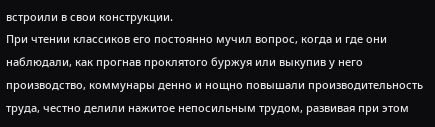встроили в свои конструкции.
При чтении классиков его постоянно мучил вопрос, когда и где они наблюдали, как прогнав проклятого буржуя или выкупив у него производство, коммунары денно и нощно повышали производительность труда, честно делили нажитое непосильным трудом, развивая при этом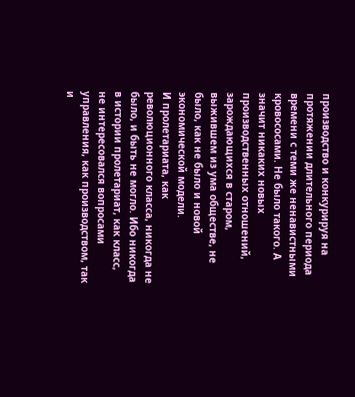производство и конкурируя на протяжении длительного периода времени с теми же ненавистными кровососами. Не было такого. А значит никаких новых производственных отношений, зарождающихся в старом, выжившем из ума обществе, не было, как не было и новой экономической модели.
И пролетариата, как революционного класса, никогда не было, и быть не могло. Ибо никогда в истории пролетариат, как класс, не интересовался вопросами управления, как производством, так и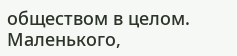обществом в целом.
Маленького,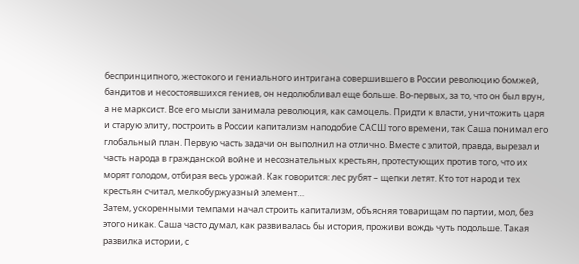беспринципного, жестокого и гениального интригана совершившего в России революцию бомжей, бандитов и несостоявшихся гениев, он недолюбливал еще больше. Во-первых, за то, что он был врун, а не марксист. Все его мысли занимала революция, как самоцель. Придти к власти, уничтожить царя и старую элиту, построить в России капитализм наподобие САСШ того времени, так Саша понимал его глобальный план. Первую часть задачи он выполнил на отлично. Вместе с элитой, правда, вырезал и часть народа в гражданской войне и несознательных крестьян, протестующих против того, что их морят голодом, отбирая весь урожай. Как говорится: лес рубят – щепки летят. Кто тот народ и тех крестьян считал, мелкобуржуазный элемент…
Затем, ускоренными темпами начал строить капитализм, объясняя товарищам по партии, мол, без этого никак. Саша часто думал, как развивалась бы история, проживи вождь чуть подольше. Такая развилка истории, с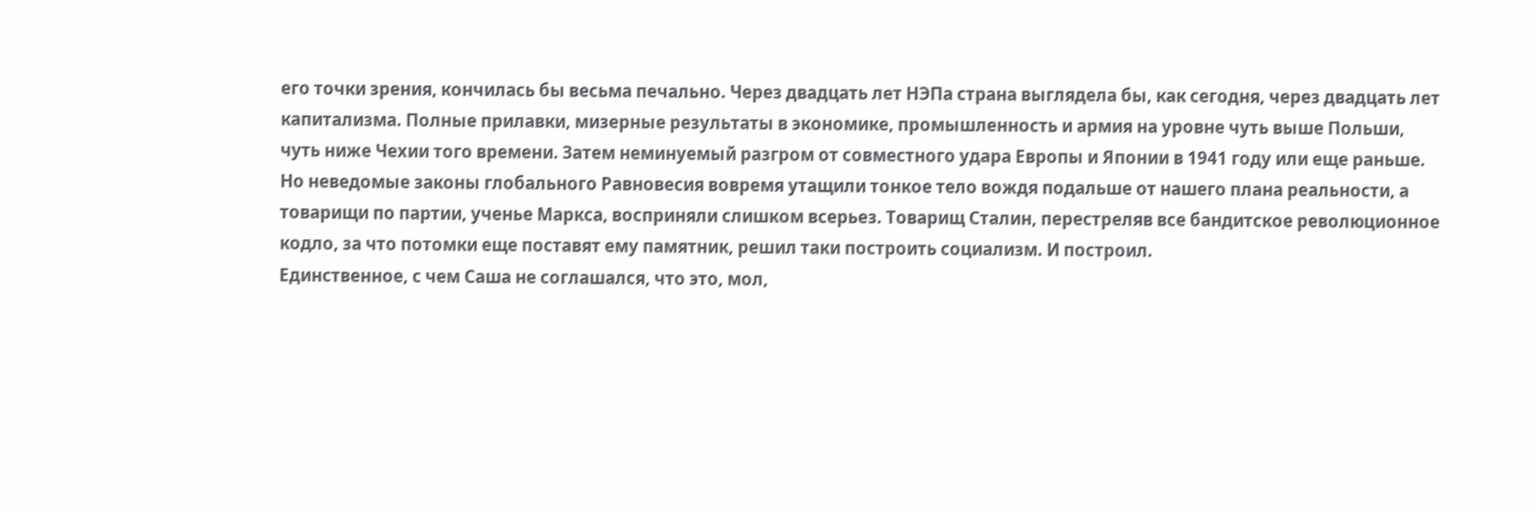его точки зрения, кончилась бы весьма печально. Через двадцать лет НЭПа страна выглядела бы, как сегодня, через двадцать лет капитализма. Полные прилавки, мизерные результаты в экономике, промышленность и армия на уровне чуть выше Польши, чуть ниже Чехии того времени. Затем неминуемый разгром от совместного удара Европы и Японии в 1941 году или еще раньше.
Но неведомые законы глобального Равновесия вовремя утащили тонкое тело вождя подальше от нашего плана реальности, а товарищи по партии, ученье Маркса, восприняли слишком всерьез. Товарищ Сталин, перестреляв все бандитское революционное кодло, за что потомки еще поставят ему памятник, решил таки построить социализм. И построил.
Единственное, с чем Саша не соглашался, что это, мол,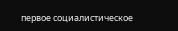первое социалистическое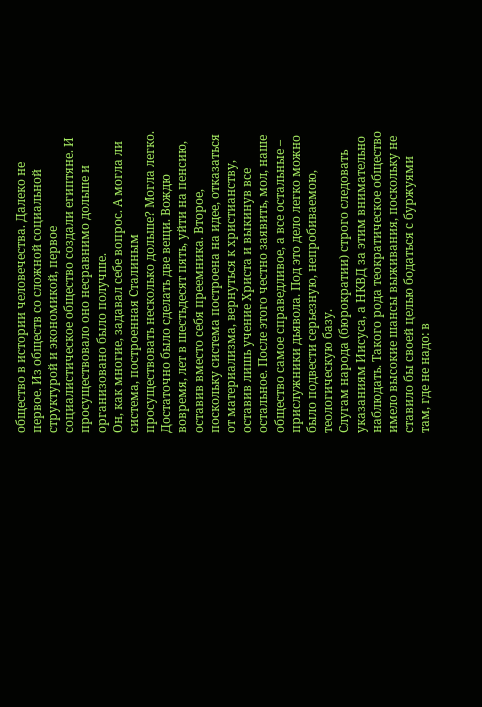общество в истории человечества. Далеко не первое. Из обществ со сложной социальной структурой и экономикой, первое социалистическое общество создали египтяне. И просуществовало оно несравнимо дольше и организовано было получше.
Он, как многие, задавал себе вопрос. А могла ли система, построенная Сталиным просуществовать несколько дольше? Могла легко. Достаточно было сделать две вещи. Вождю вовремя, лет в шестьдесят пять, уйти на пенсию, оставив вместо себя преемника. Второе, поскольку система построена на идее, отказаться от материализма, вернуться к христианству, оставив лишь учение Христа и выкинув все остальное. После этого честно заявить, мол, наше общество самое справедливое, а все остальные – прислужники дьявола. Под это дело легко можно было подвести серьезную, непробиваемою, теологическую базу.
Слугам народа (бюрократии) строго следовать указаниям Иисуса, а НКВД за этим внимательно наблюдать. Такого рода теократическое общество имело высокие шансы выживания, поскольку не ставило бы своей целью бодаться с буржуями там, где не надо: в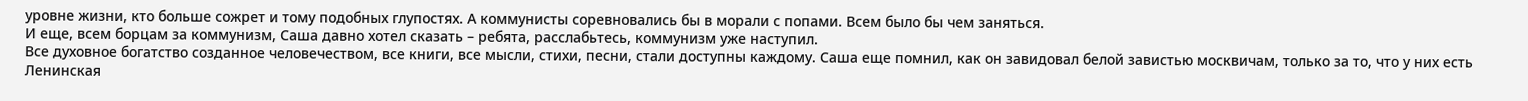уровне жизни, кто больше сожрет и тому подобных глупостях. А коммунисты соревновались бы в морали с попами. Всем было бы чем заняться.
И еще, всем борцам за коммунизм, Саша давно хотел сказать – ребята, расслабьтесь, коммунизм уже наступил.
Все духовное богатство созданное человечеством, все книги, все мысли, стихи, песни, стали доступны каждому. Саша еще помнил, как он завидовал белой завистью москвичам, только за то, что у них есть Ленинская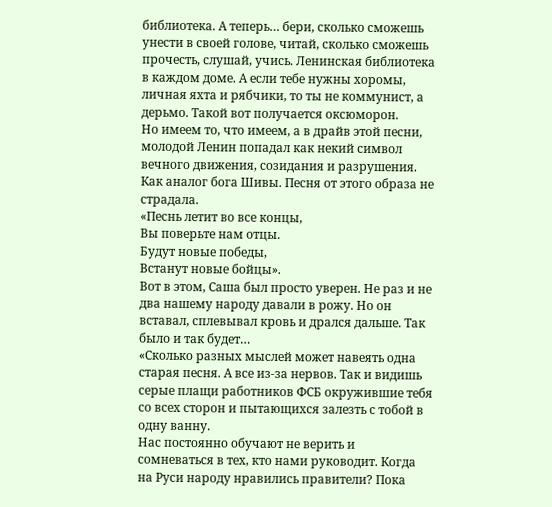библиотека. А теперь… бери, сколько сможешь унести в своей голове, читай, сколько сможешь прочесть, слушай, учись. Ленинская библиотека в каждом доме. А если тебе нужны хоромы, личная яхта и рябчики, то ты не коммунист, а дерьмо. Такой вот получается оксюморон.
Но имеем то, что имеем, а в драйв этой песни, молодой Ленин попадал как некий символ вечного движения, созидания и разрушения. Как аналог бога Шивы. Песня от этого образа не страдала.
«Песнь летит во все концы,
Вы поверьте нам отцы.
Будут новые победы,
Встанут новые бойцы».
Вот в этом, Саша был просто уверен. Не раз и не два нашему народу давали в рожу. Но он вставал, сплевывал кровь и дрался дальше. Так было и так будет…
«Сколько разных мыслей может навеять одна старая песня. А все из-за нервов. Так и видишь серые плащи работников ФСБ окружившие тебя со всех сторон и пытающихся залезть с тобой в одну ванну.
Нас постоянно обучают не верить и сомневаться в тех, кто нами руководит. Когда на Руси народу нравились правители? Пока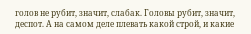голов не рубит, значит, слабак. Головы рубит, значит, деспот. А на самом деле плевать какой строй, и какие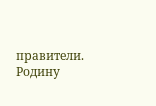правители. Родину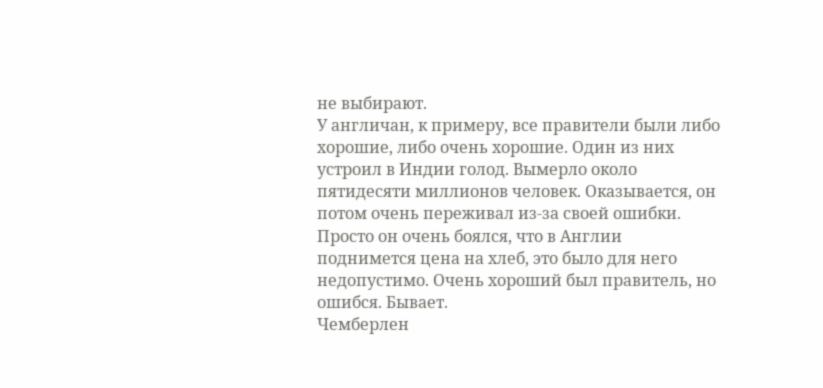не выбирают.
У англичан, к примеру, все правители были либо хорошие, либо очень хорошие. Один из них устроил в Индии голод. Вымерло около пятидесяти миллионов человек. Оказывается, он потом очень переживал из-за своей ошибки. Просто он очень боялся, что в Англии поднимется цена на хлеб, это было для него недопустимо. Очень хороший был правитель, но ошибся. Бывает.
Чемберлен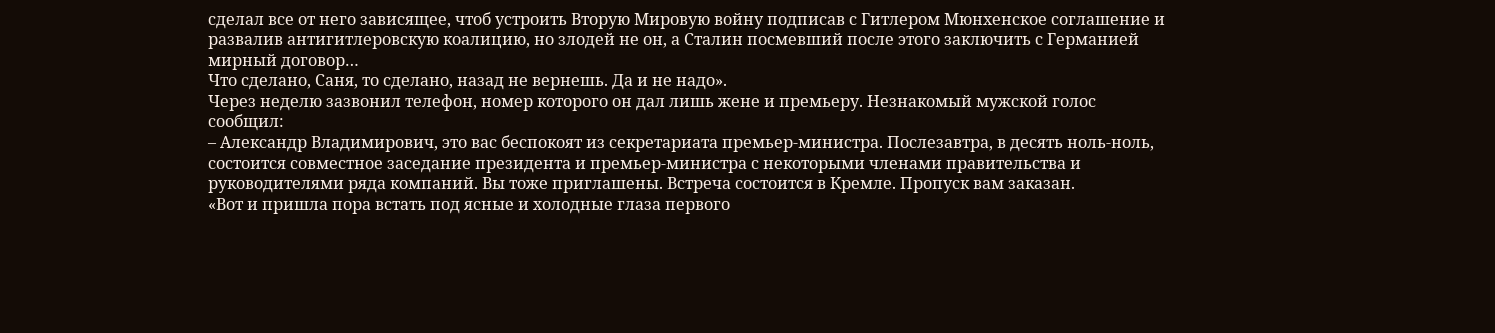сделал все от него зависящее, чтоб устроить Вторую Мировую войну подписав с Гитлером Мюнхенское соглашение и развалив антигитлеровскую коалицию, но злодей не он, а Сталин посмевший после этого заключить с Германией мирный договор…
Что сделано, Саня, то сделано, назад не вернешь. Да и не надо».
Через неделю зазвонил телефон, номер которого он дал лишь жене и премьеру. Незнакомый мужской голос сообщил:
– Александр Владимирович, это вас беспокоят из секретариата премьер-министра. Послезавтра, в десять ноль-ноль, состоится совместное заседание президента и премьер-министра с некоторыми членами правительства и руководителями ряда компаний. Вы тоже приглашены. Встреча состоится в Кремле. Пропуск вам заказан.
«Вот и пришла пора встать под ясные и холодные глаза первого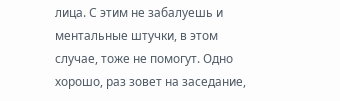лица. С этим не забалуешь и ментальные штучки, в этом случае, тоже не помогут. Одно хорошо, раз зовет на заседание,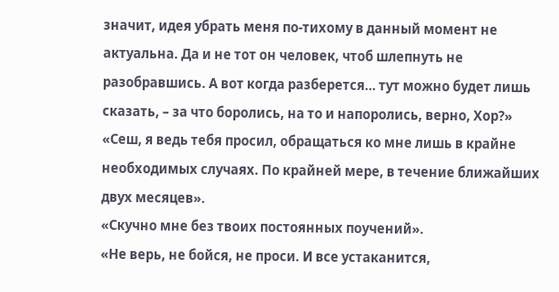значит, идея убрать меня по-тихому в данный момент не актуальна. Да и не тот он человек, чтоб шлепнуть не разобравшись. А вот когда разберется… тут можно будет лишь сказать, – за что боролись, на то и напоролись, верно, Хор?»
«Сеш, я ведь тебя просил, обращаться ко мне лишь в крайне необходимых случаях. По крайней мере, в течение ближайших двух месяцев».
«Скучно мне без твоих постоянных поучений».
«Не верь, не бойся, не проси. И все устаканится,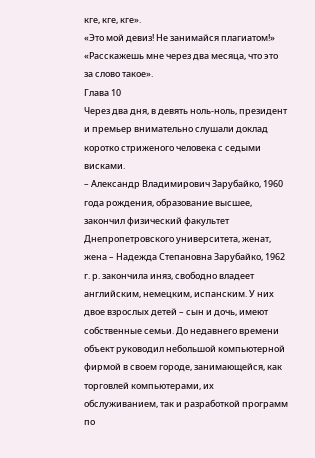кге, кге, кге».
«Это мой девиз! Не занимайся плагиатом!»
«Расскажешь мне через два месяца, что это за слово такое».
Глава 10
Через два дня, в девять ноль-ноль, президент и премьер внимательно слушали доклад коротко стриженого человека с седыми висками.
– Александр Владимирович Зарубайко, 1960 года рождения, образование высшее, закончил физический факультет Днепропетровского университета, женат, жена – Надежда Степановна Зарубайко, 1962 г. р. закончила иняз, свободно владеет английским, немецким, испанским. У них двое взрослых детей – сын и дочь, имеют собственные семьи. До недавнего времени объект руководил небольшой компьютерной фирмой в своем городе, занимающейся, как торговлей компьютерами, их обслуживанием, так и разработкой программ по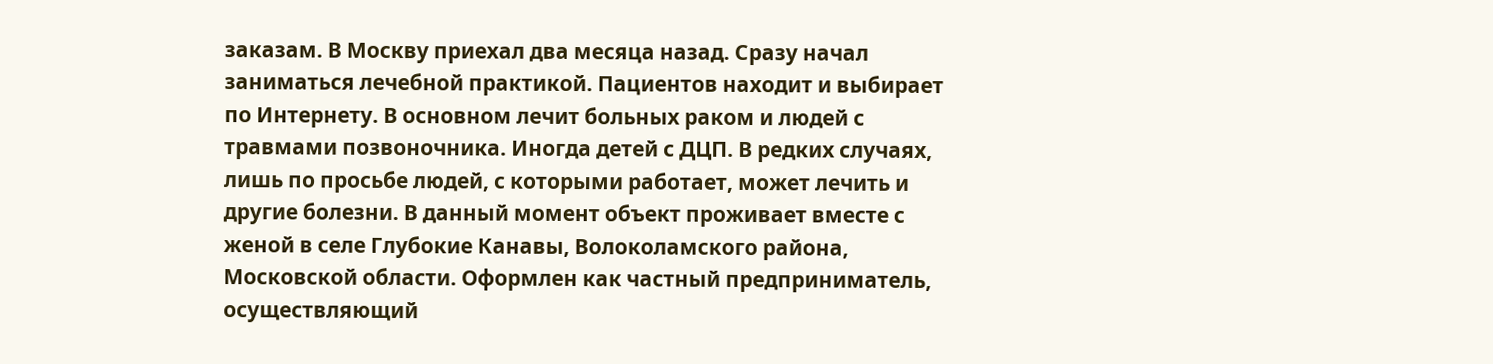заказам. В Москву приехал два месяца назад. Сразу начал заниматься лечебной практикой. Пациентов находит и выбирает по Интернету. В основном лечит больных раком и людей с травмами позвоночника. Иногда детей с ДЦП. В редких случаях, лишь по просьбе людей, с которыми работает, может лечить и другие болезни. В данный момент объект проживает вместе с женой в селе Глубокие Канавы, Волоколамского района, Московской области. Оформлен как частный предприниматель, осуществляющий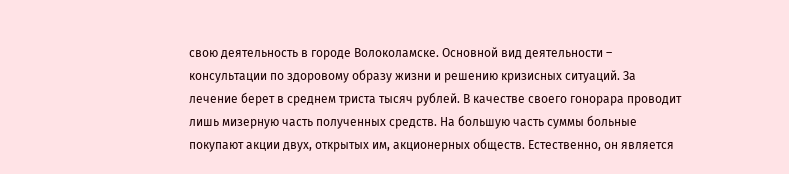свою деятельность в городе Волоколамске. Основной вид деятельности – консультации по здоровому образу жизни и решению кризисных ситуаций. За лечение берет в среднем триста тысяч рублей. В качестве своего гонорара проводит лишь мизерную часть полученных средств. На большую часть суммы больные покупают акции двух, открытых им, акционерных обществ. Естественно, он является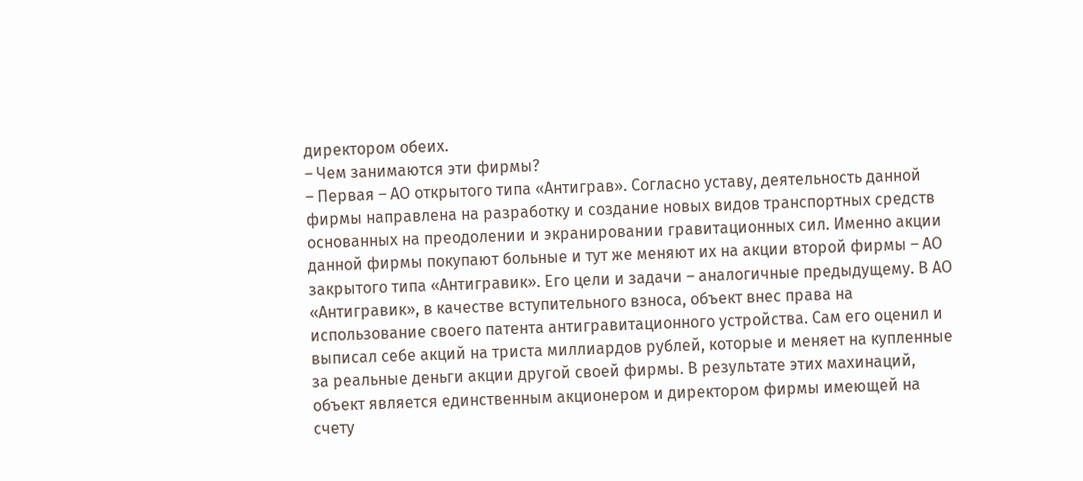директором обеих.
– Чем занимаются эти фирмы?
– Первая – АО открытого типа «Антиграв». Согласно уставу, деятельность данной фирмы направлена на разработку и создание новых видов транспортных средств основанных на преодолении и экранировании гравитационных сил. Именно акции данной фирмы покупают больные и тут же меняют их на акции второй фирмы – АО закрытого типа «Антигравик». Его цели и задачи – аналогичные предыдущему. В АО «Антигравик», в качестве вступительного взноса, объект внес права на использование своего патента антигравитационного устройства. Сам его оценил и выписал себе акций на триста миллиардов рублей, которые и меняет на купленные за реальные деньги акции другой своей фирмы. В результате этих махинаций, объект является единственным акционером и директором фирмы имеющей на счету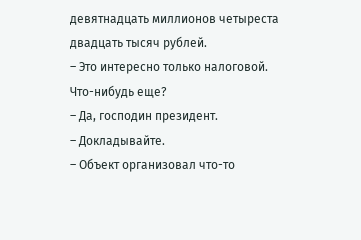девятнадцать миллионов четыреста двадцать тысяч рублей.
– Это интересно только налоговой. Что-нибудь еще?
– Да, господин президент.
– Докладывайте.
– Объект организовал что-то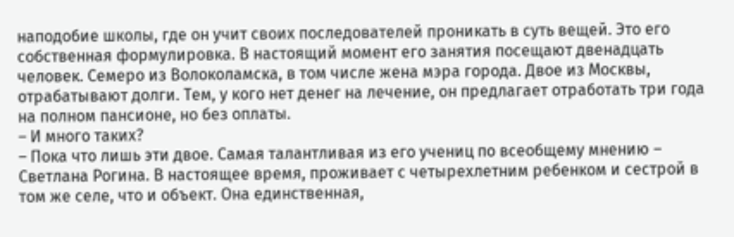наподобие школы, где он учит своих последователей проникать в суть вещей. Это его собственная формулировка. В настоящий момент его занятия посещают двенадцать человек. Семеро из Волоколамска, в том числе жена мэра города. Двое из Москвы, отрабатывают долги. Тем, у кого нет денег на лечение, он предлагает отработать три года на полном пансионе, но без оплаты.
– И много таких?
– Пока что лишь эти двое. Самая талантливая из его учениц по всеобщему мнению – Светлана Рогина. В настоящее время, проживает с четырехлетним ребенком и сестрой в том же селе, что и объект. Она единственная,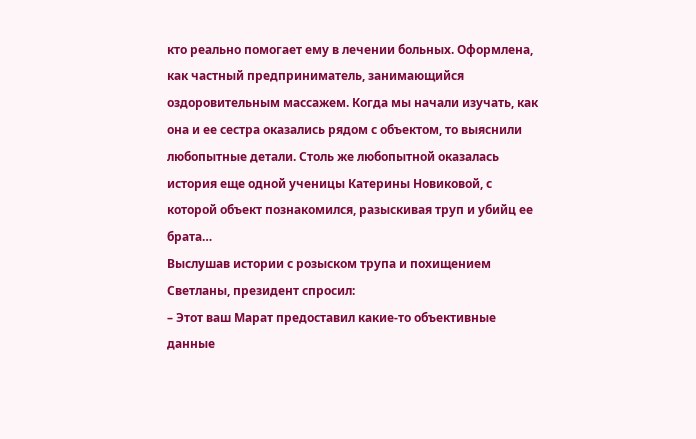кто реально помогает ему в лечении больных. Оформлена, как частный предприниматель, занимающийся оздоровительным массажем. Когда мы начали изучать, как она и ее сестра оказались рядом с объектом, то выяснили любопытные детали. Столь же любопытной оказалась история еще одной ученицы Катерины Новиковой, с которой объект познакомился, разыскивая труп и убийц ее брата…
Выслушав истории с розыском трупа и похищением Светланы, президент спросил:
– Этот ваш Марат предоставил какие-то объективные данные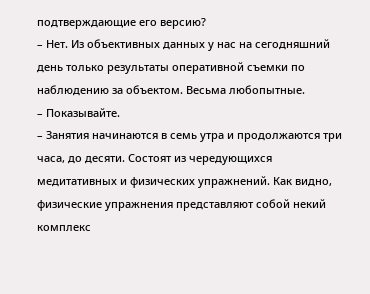подтверждающие его версию?
– Нет. Из объективных данных у нас на сегодняшний день только результаты оперативной съемки по наблюдению за объектом. Весьма любопытные.
– Показывайте.
– Занятия начинаются в семь утра и продолжаются три часа, до десяти. Состоят из чередующихся медитативных и физических упражнений. Как видно, физические упражнения представляют собой некий комплекс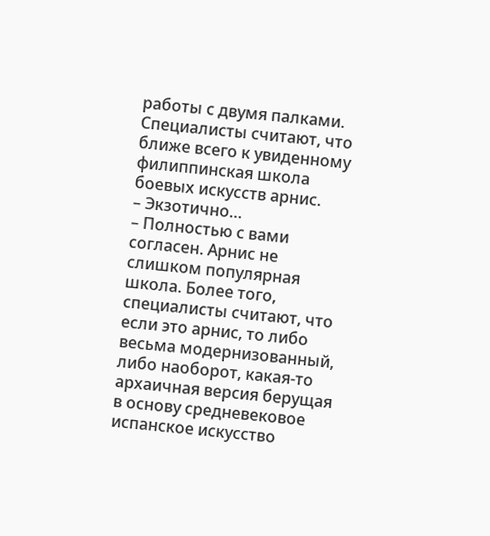работы с двумя палками. Специалисты считают, что ближе всего к увиденному филиппинская школа боевых искусств арнис.
– Экзотично…
– Полностью с вами согласен. Арнис не слишком популярная школа. Более того, специалисты считают, что если это арнис, то либо весьма модернизованный, либо наоборот, какая-то архаичная версия берущая в основу средневековое испанское искусство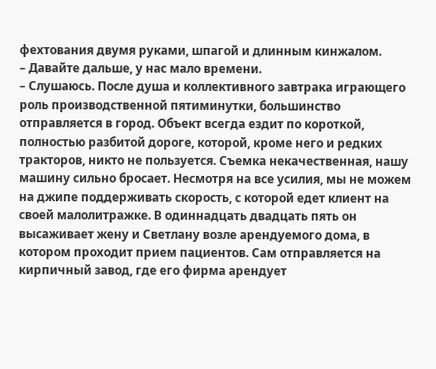фехтования двумя руками, шпагой и длинным кинжалом.
– Давайте дальше, у нас мало времени.
– Слушаюсь. После душа и коллективного завтрака играющего роль производственной пятиминутки, большинство отправляется в город. Объект всегда ездит по короткой, полностью разбитой дороге, которой, кроме него и редких тракторов, никто не пользуется. Съемка некачественная, нашу машину сильно бросает. Несмотря на все усилия, мы не можем на джипе поддерживать скорость, с которой едет клиент на своей малолитражке. В одиннадцать двадцать пять он высаживает жену и Светлану возле арендуемого дома, в котором проходит прием пациентов. Сам отправляется на кирпичный завод, где его фирма арендует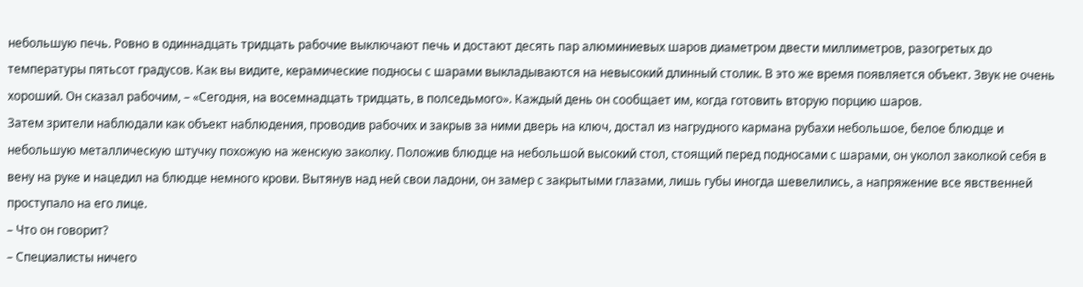небольшую печь. Ровно в одиннадцать тридцать рабочие выключают печь и достают десять пар алюминиевых шаров диаметром двести миллиметров, разогретых до температуры пятьсот градусов. Как вы видите, керамические подносы с шарами выкладываются на невысокий длинный столик. В это же время появляется объект. Звук не очень хороший. Он сказал рабочим, – «Сегодня, на восемнадцать тридцать, в полседьмого». Каждый день он сообщает им, когда готовить вторую порцию шаров.
Затем зрители наблюдали как объект наблюдения, проводив рабочих и закрыв за ними дверь на ключ, достал из нагрудного кармана рубахи небольшое, белое блюдце и небольшую металлическую штучку похожую на женскую заколку. Положив блюдце на небольшой высокий стол, стоящий перед подносами с шарами, он уколол заколкой себя в вену на руке и нацедил на блюдце немного крови. Вытянув над ней свои ладони, он замер с закрытыми глазами, лишь губы иногда шевелились, а напряжение все явственней проступало на его лице.
– Что он говорит?
– Специалисты ничего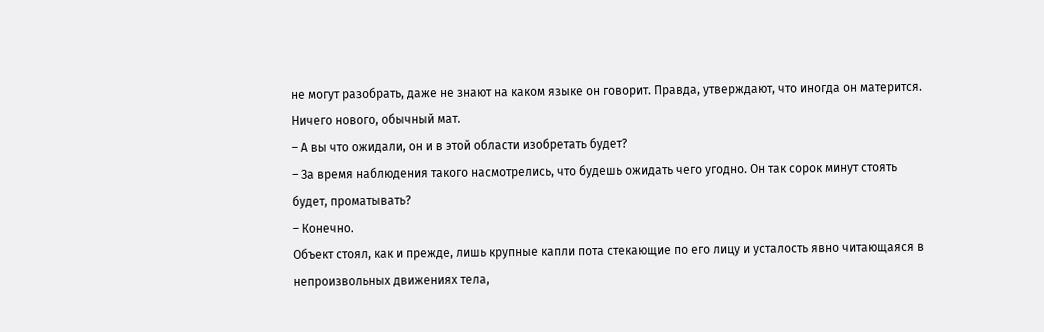не могут разобрать, даже не знают на каком языке он говорит. Правда, утверждают, что иногда он матерится. Ничего нового, обычный мат.
– А вы что ожидали, он и в этой области изобретать будет?
– За время наблюдения такого насмотрелись, что будешь ожидать чего угодно. Он так сорок минут стоять будет, проматывать?
– Конечно.
Объект стоял, как и прежде, лишь крупные капли пота стекающие по его лицу и усталость явно читающаяся в непроизвольных движениях тела,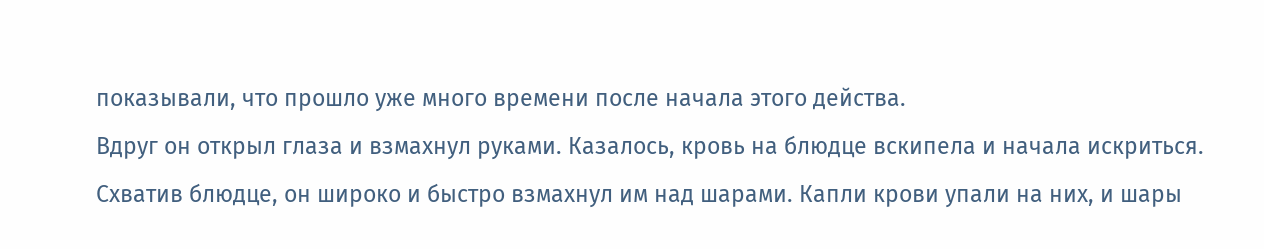показывали, что прошло уже много времени после начала этого действа.
Вдруг он открыл глаза и взмахнул руками. Казалось, кровь на блюдце вскипела и начала искриться. Схватив блюдце, он широко и быстро взмахнул им над шарами. Капли крови упали на них, и шары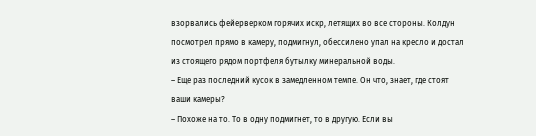взорвались фейерверком горячих искр, летящих во все стороны. Колдун посмотрел прямо в камеру, подмигнул, обессилено упал на кресло и достал из стоящего рядом портфеля бутылку минеральной воды.
– Еще раз последний кусок в замедленном темпе. Он что, знает, где стоят ваши камеры?
– Похоже на то. То в одну подмигнет, то в другую. Если вы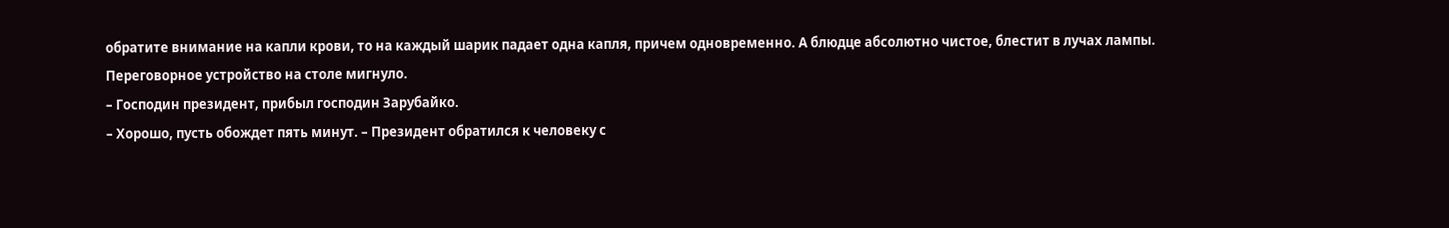обратите внимание на капли крови, то на каждый шарик падает одна капля, причем одновременно. А блюдце абсолютно чистое, блестит в лучах лампы.
Переговорное устройство на столе мигнуло.
– Господин президент, прибыл господин Зарубайко.
– Хорошо, пусть обождет пять минут. – Президент обратился к человеку с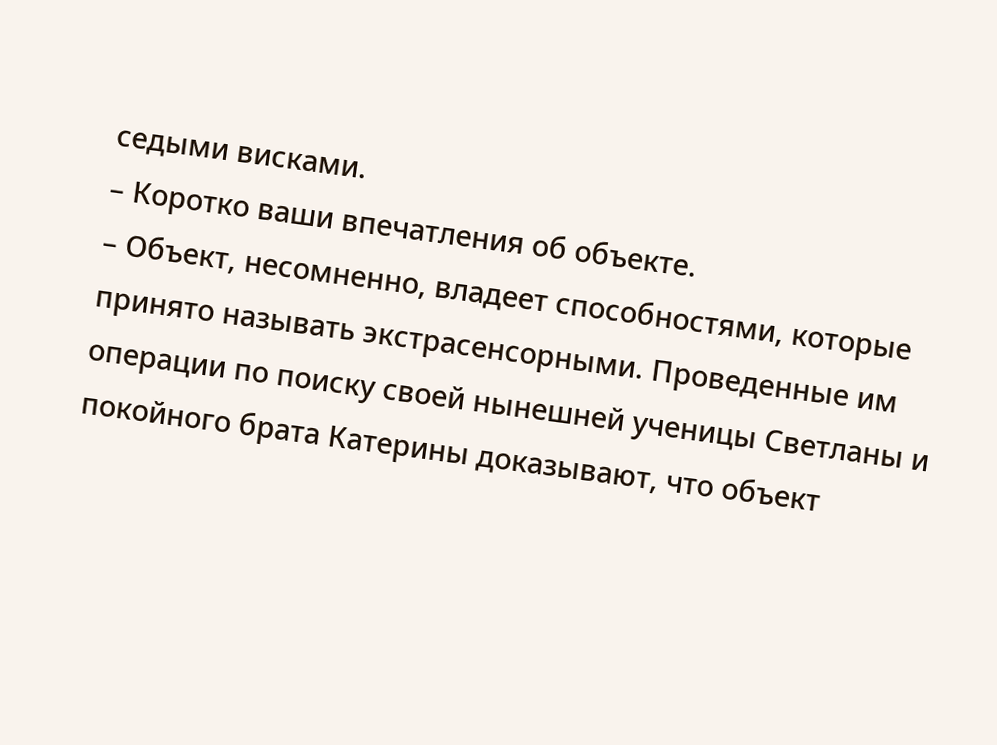седыми висками.
– Коротко ваши впечатления об объекте.
– Объект, несомненно, владеет способностями, которые принято называть экстрасенсорными. Проведенные им операции по поиску своей нынешней ученицы Светланы и покойного брата Катерины доказывают, что объект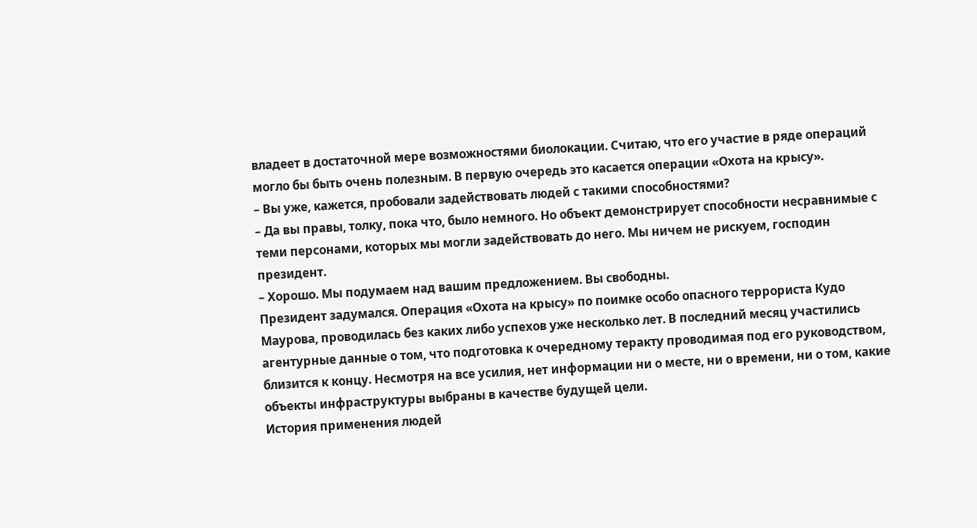владеет в достаточной мере возможностями биолокации. Считаю, что его участие в ряде операций могло бы быть очень полезным. В первую очередь это касается операции «Охота на крысу».
– Вы уже, кажется, пробовали задействовать людей с такими способностями?
– Да вы правы, толку, пока что, было немного. Но объект демонстрирует способности несравнимые с теми персонами, которых мы могли задействовать до него. Мы ничем не рискуем, господин президент.
– Хорошо. Мы подумаем над вашим предложением. Вы свободны.
Президент задумался. Операция «Охота на крысу» по поимке особо опасного террориста Кудо Маурова, проводилась без каких либо успехов уже несколько лет. В последний месяц участились агентурные данные о том, что подготовка к очередному теракту проводимая под его руководством, близится к концу. Несмотря на все усилия, нет информации ни о месте, ни о времени, ни о том, какие объекты инфраструктуры выбраны в качестве будущей цели.
История применения людей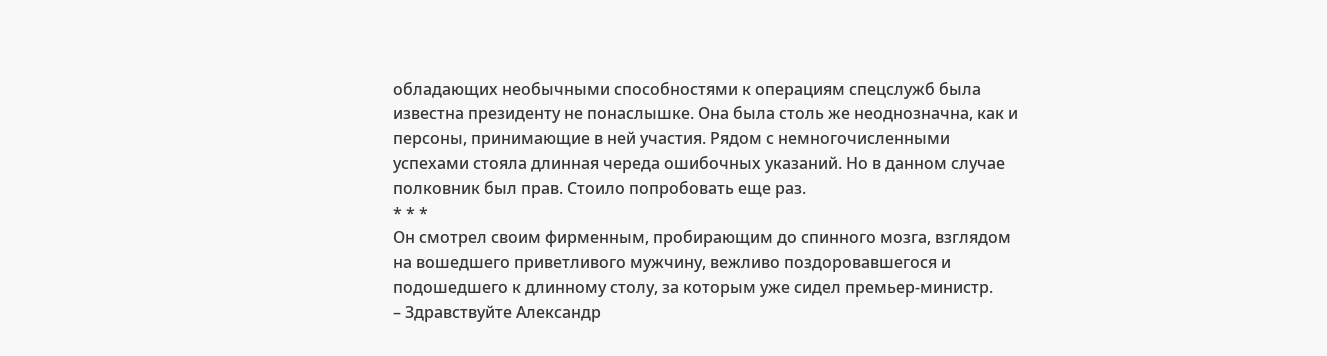обладающих необычными способностями к операциям спецслужб была известна президенту не понаслышке. Она была столь же неоднозначна, как и персоны, принимающие в ней участия. Рядом с немногочисленными успехами стояла длинная череда ошибочных указаний. Но в данном случае полковник был прав. Стоило попробовать еще раз.
* * *
Он смотрел своим фирменным, пробирающим до спинного мозга, взглядом на вошедшего приветливого мужчину, вежливо поздоровавшегося и подошедшего к длинному столу, за которым уже сидел премьер-министр.
– Здравствуйте Александр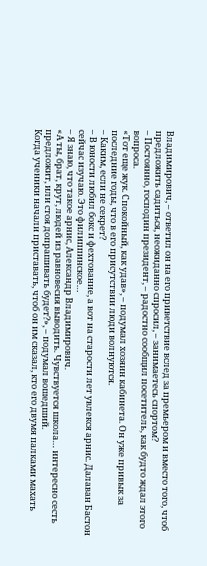Владимирович, – ответил он на его приветствие вслед за премьером и вместо того, чтоб предложить садиться, неожиданно спросил, – занимаетесь спортом?
– Постоянно, господин президент, – радостно сообщил посетитель, как будто ждал этого вопроса.
«Тот еще жук. Спокойный, как удав», – подумал хозяин кабинета. Он уже привык за последние годы, что в его присутствии люди волнуются.
– Каким, если не секрет?
– В юности любил бокс и фехтование, а вот на старости лет увлекся арнис. Далаван Бастон сейчас изучаю. Это филиппинское…
– Я знаю, что такое арнис, Александр Владимирович.
«А ты, брат, крут, людей из равновесия выводить. Чувствуется школа… интересно сесть предложит, или стоя допрашивать будет?», – подумал вошедший.
Когда ученики начали приставать, чтоб он им сказал, кто его двумя палками махать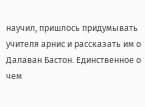научил, пришлось придумывать учителя арнис и рассказать им о Далаван Бастон. Единственное о чем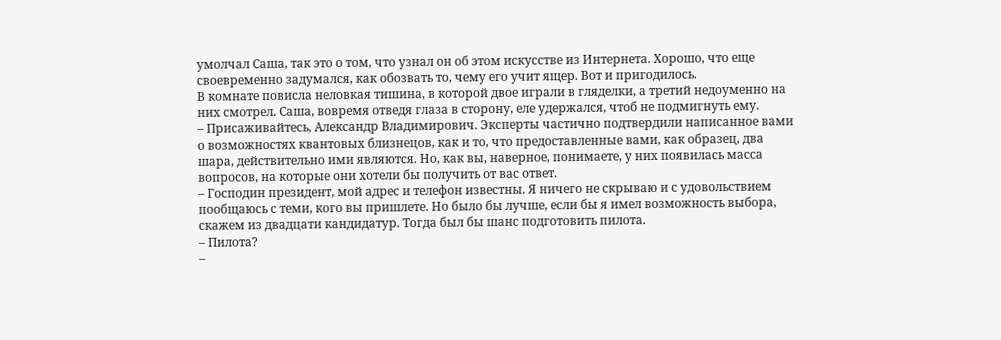умолчал Саша, так это о том, что узнал он об этом искусстве из Интернета. Хорошо, что еще своевременно задумался, как обозвать то, чему его учит ящер. Вот и пригодилось.
В комнате повисла неловкая тишина, в которой двое играли в гляделки, а третий недоуменно на них смотрел. Саша, вовремя отведя глаза в сторону, еле удержался, чтоб не подмигнуть ему.
– Присаживайтесь, Александр Владимирович. Эксперты частично подтвердили написанное вами о возможностях квантовых близнецов, как и то, что предоставленные вами, как образец, два шара, действительно ими являются. Но, как вы, наверное, понимаете, у них появилась масса вопросов, на которые они хотели бы получить от вас ответ.
– Господин президент, мой адрес и телефон известны. Я ничего не скрываю и с удовольствием пообщаюсь с теми, кого вы пришлете. Но было бы лучше, если бы я имел возможность выбора, скажем из двадцати кандидатур. Тогда был бы шанс подготовить пилота.
– Пилота?
–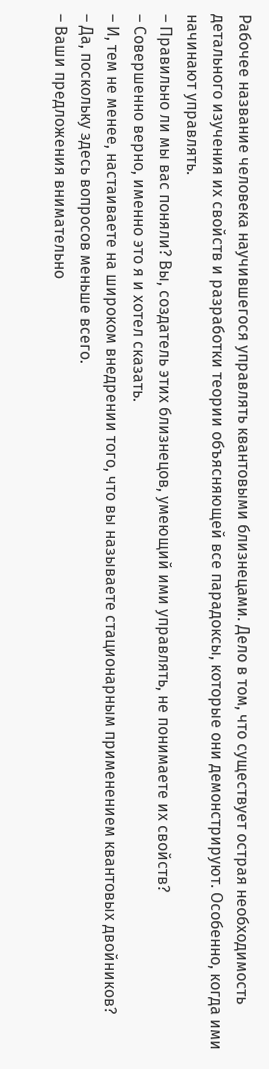Рабочее название человека научившегося управлять квантовыми близнецами. Дело в том, что существует острая необходимость детального изучения их свойств и разработки теории объясняющей все парадоксы, которые они демонстрируют. Особенно, когда ими начинают управлять.
– Правильно ли мы вас поняли? Вы, создатель этих близнецов, умеющий ими управлять, не понимаете их свойств?
– Совершенно верно, именно это я и хотел сказать.
– И, тем не менее, настаиваете на широком внедрении того, что вы называете стационарным применением квантовых двойников?
– Да, поскольку здесь вопросов меньше всего.
– Ваши предложения внимательно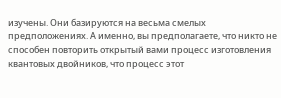изучены. Они базируются на весьма смелых предположениях. А именно, вы предполагаете, что никто не способен повторить открытый вами процесс изготовления квантовых двойников, что процесс этот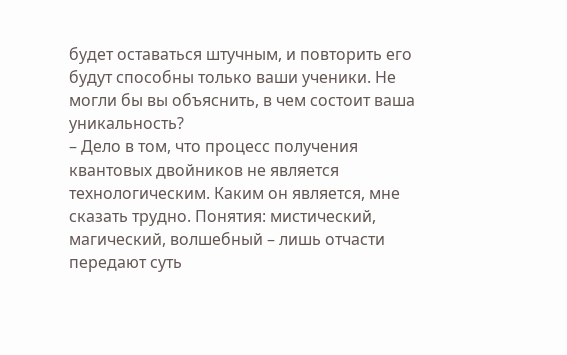будет оставаться штучным, и повторить его будут способны только ваши ученики. Не могли бы вы объяснить, в чем состоит ваша уникальность?
– Дело в том, что процесс получения квантовых двойников не является технологическим. Каким он является, мне сказать трудно. Понятия: мистический, магический, волшебный – лишь отчасти передают суть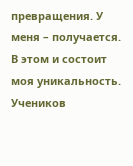превращения. У меня – получается. В этом и состоит моя уникальность. Учеников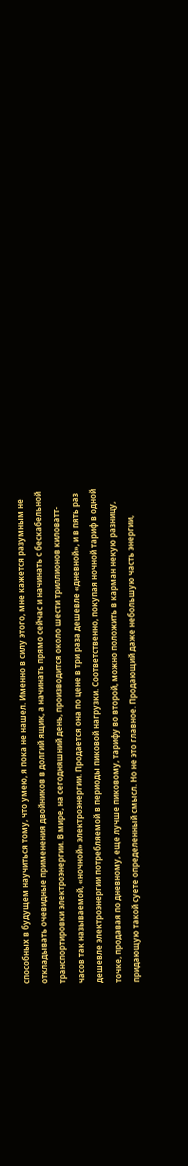способных в будущем научиться тому, что умею, я пока не нашел. Именно в силу этого, мне кажется разумным не откладывать очевидные применения двойников в долгий ящик, а начинать прямо сейчас и начинать с бескабельной транспортировки электроэнергии. В мире, на сегодняшний день, производится около шести триллионов киловатт-часов так называемой, «ночной» электроэнергии. Продается она по цене в три раза дешевле «дневной», и в пять раз дешевле электроэнергии потребляемой в периоды пиковой нагрузки. Соответственно, покупая ночной тариф в одной точке, продавая по дневному, еще лучше пиковому, тарифу во второй, можно положить в карман некую разницу, придающую такой суете определенный смысл. Но не это главное. Продающий даже небольшую часть энергии,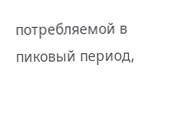потребляемой в пиковый период,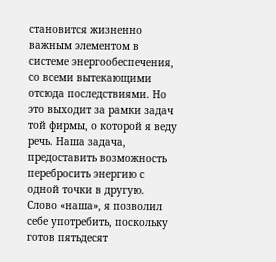становится жизненно важным элементом в системе энергообеспечения, со всеми вытекающими отсюда последствиями. Но это выходит за рамки задач той фирмы, о которой я веду речь. Наша задача, предоставить возможность перебросить энергию с одной точки в другую. Слово «наша», я позволил себе употребить, поскольку готов пятьдесят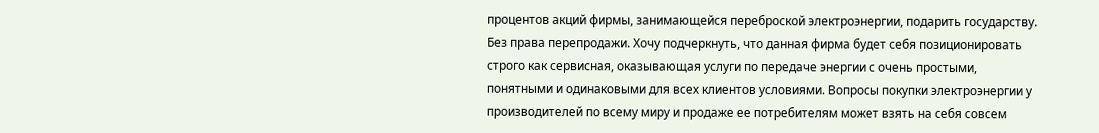процентов акций фирмы, занимающейся переброской электроэнергии, подарить государству. Без права перепродажи. Хочу подчеркнуть, что данная фирма будет себя позиционировать строго как сервисная, оказывающая услуги по передаче энергии с очень простыми, понятными и одинаковыми для всех клиентов условиями. Вопросы покупки электроэнергии у производителей по всему миру и продаже ее потребителям может взять на себя совсем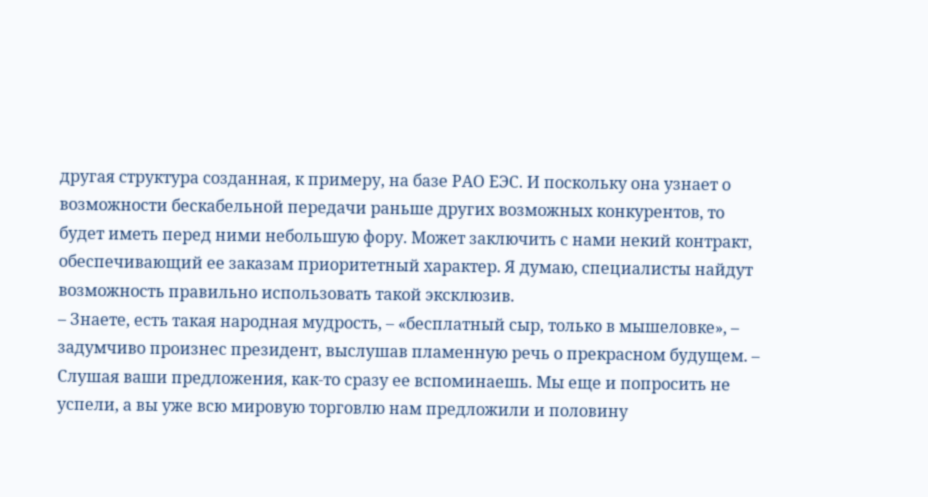другая структура созданная, к примеру, на базе РАО ЕЭС. И поскольку она узнает о возможности бескабельной передачи раньше других возможных конкурентов, то будет иметь перед ними небольшую фору. Может заключить с нами некий контракт, обеспечивающий ее заказам приоритетный характер. Я думаю, специалисты найдут возможность правильно использовать такой эксклюзив.
– Знаете, есть такая народная мудрость, – «бесплатный сыр, только в мышеловке», – задумчиво произнес президент, выслушав пламенную речь о прекрасном будущем. – Слушая ваши предложения, как-то сразу ее вспоминаешь. Мы еще и попросить не успели, а вы уже всю мировую торговлю нам предложили и половину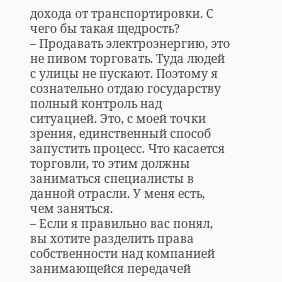дохода от транспортировки. С чего бы такая щедрость?
– Продавать электроэнергию, это не пивом торговать. Туда людей с улицы не пускают. Поэтому я сознательно отдаю государству полный контроль над ситуацией. Это, с моей точки зрения, единственный способ запустить процесс. Что касается торговли, то этим должны заниматься специалисты в данной отрасли. У меня есть, чем заняться.
– Если я правильно вас понял, вы хотите разделить права собственности над компанией занимающейся передачей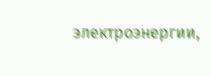электроэнергии,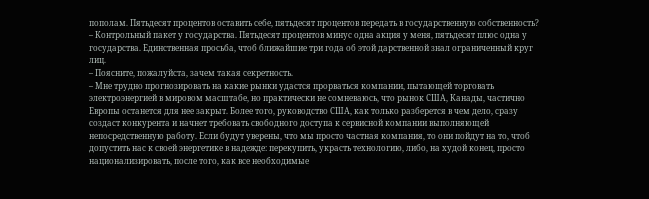пополам. Пятьдесят процентов оставить себе, пятьдесят процентов передать в государственную собственность?
– Контрольный пакет у государства. Пятьдесят процентов минус одна акция у меня, пятьдесят плюс одна у государства. Единственная просьба, чтоб ближайшие три года об этой дарственной знал ограниченный круг лиц.
– Поясните, пожалуйста, зачем такая секретность.
– Мне трудно прогнозировать на какие рынки удастся прорваться компании, пытающей торговать электроэнергией в мировом масштабе, но практически не сомневаюсь, что рынок США, Канады, частично Европы останется для нее закрыт. Более того, руководство США, как только разберется в чем дело, сразу создаст конкурента и начнет требовать свободного доступа к сервисной компании выполняющей непосредственную работу. Если будут уверены, что мы просто частная компания, то они пойдут на то, чтоб допустить нас к своей энергетике в надежде: перекупить, украсть технологию, либо, на худой конец, просто национализировать, после того, как все необходимые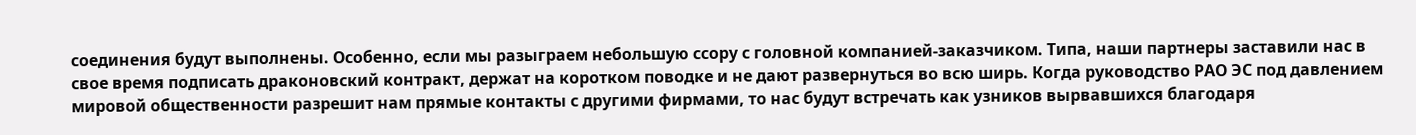соединения будут выполнены. Особенно, если мы разыграем небольшую ссору с головной компанией-заказчиком. Типа, наши партнеры заставили нас в свое время подписать драконовский контракт, держат на коротком поводке и не дают развернуться во всю ширь. Когда руководство РАО ЭС под давлением мировой общественности разрешит нам прямые контакты с другими фирмами, то нас будут встречать как узников вырвавшихся благодаря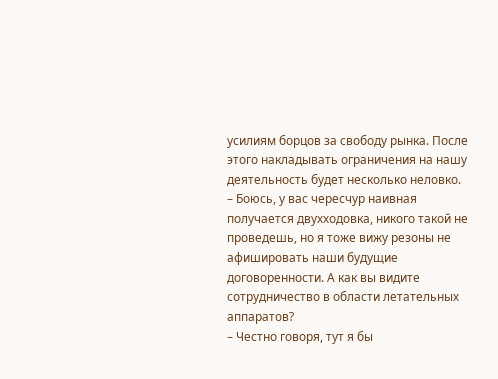усилиям борцов за свободу рынка. После этого накладывать ограничения на нашу деятельность будет несколько неловко.
– Боюсь, у вас чересчур наивная получается двухходовка, никого такой не проведешь, но я тоже вижу резоны не афишировать наши будущие договоренности. А как вы видите сотрудничество в области летательных аппаратов?
– Честно говоря, тут я бы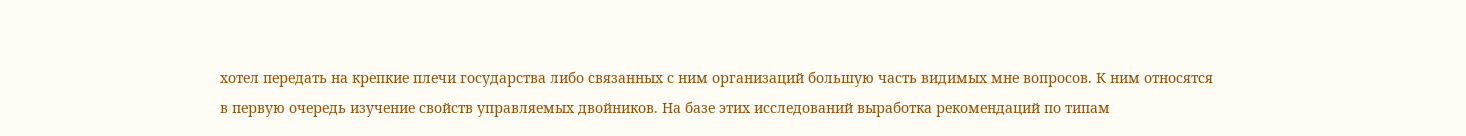хотел передать на крепкие плечи государства либо связанных с ним организаций большую часть видимых мне вопросов. К ним относятся в первую очередь изучение свойств управляемых двойников. На базе этих исследований выработка рекомендаций по типам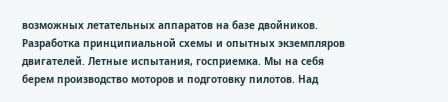возможных летательных аппаратов на базе двойников. Разработка принципиальной схемы и опытных экземпляров двигателей. Летные испытания, госприемка. Мы на себя берем производство моторов и подготовку пилотов. Над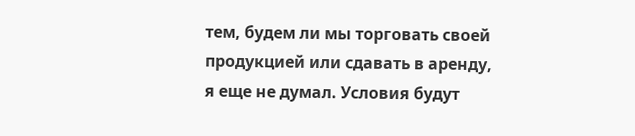тем, будем ли мы торговать своей продукцией или сдавать в аренду, я еще не думал. Условия будут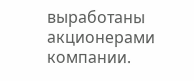выработаны акционерами компании.